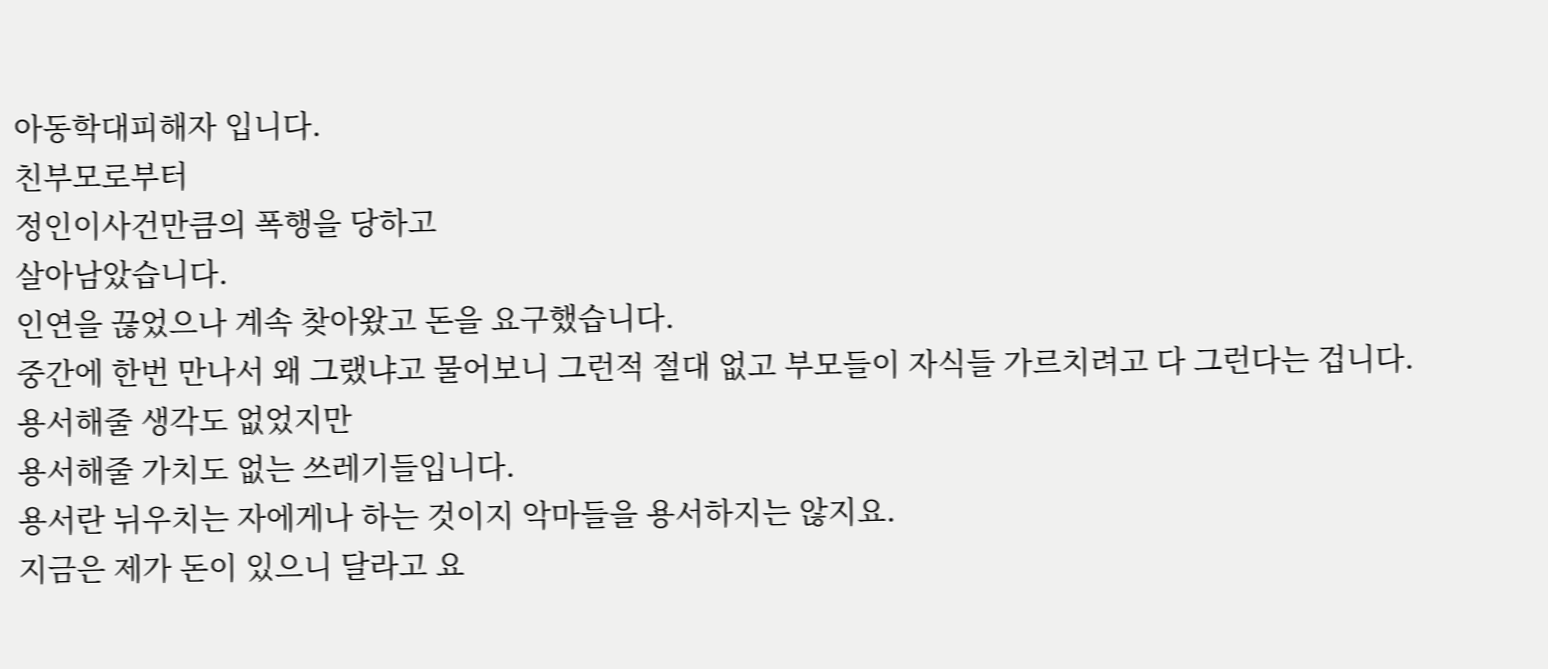아동학대피해자 입니다.
친부모로부터
정인이사건만큼의 폭행을 당하고
살아남았습니다.
인연을 끊었으나 계속 찾아왔고 돈을 요구했습니다.
중간에 한번 만나서 왜 그랬냐고 물어보니 그런적 절대 없고 부모들이 자식들 가르치려고 다 그런다는 겁니다.
용서해줄 생각도 없었지만
용서해줄 가치도 없는 쓰레기들입니다.
용서란 뉘우치는 자에게나 하는 것이지 악마들을 용서하지는 않지요.
지금은 제가 돈이 있으니 달라고 요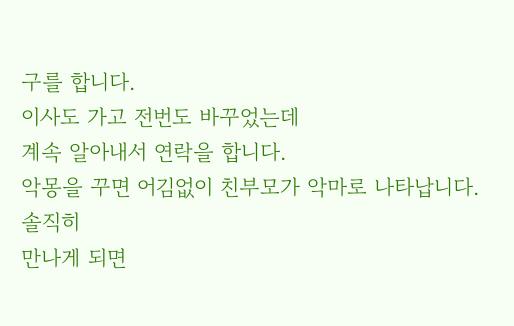구를 합니다.
이사도 가고 전번도 바꾸었는데
계속 알아내서 연락을 합니다.
악몽을 꾸면 어김없이 친부모가 악마로 나타납니다.
솔직히
만나게 되면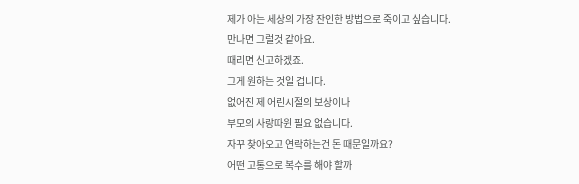제가 아는 세상의 가장 잔인한 방법으로 죽이고 싶습니다.
만나면 그럴것 같아요.
때리면 신고하겠죠.
그게 원하는 것일 겁니다.
없어진 제 어린시절의 보상이나
부모의 사랑따윈 필요 없습니다.
자꾸 찾아오고 연락하는건 돈 때문일까요?
어떤 고통으로 복수를 해야 할까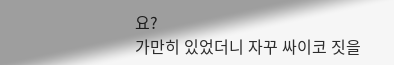요?
가만히 있었더니 자꾸 싸이코 짓을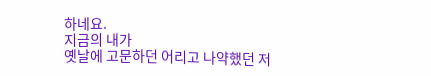하네요.
지금의 내가
옛날에 고문하던 어리고 나약했던 저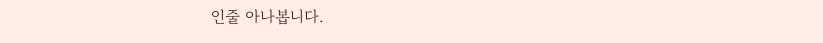인줄 아나봅니다.